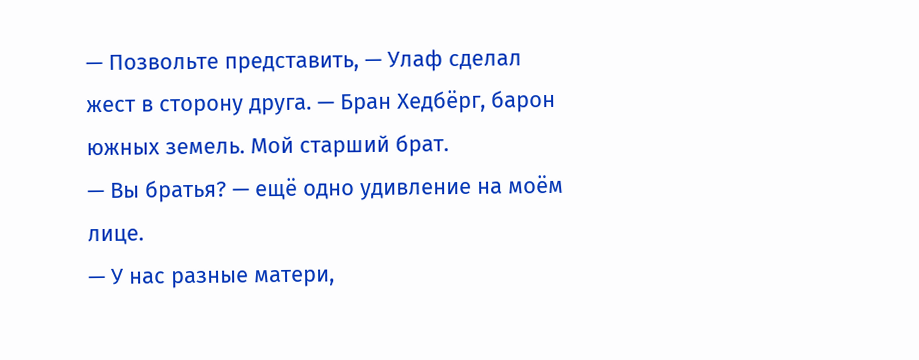— Позвольте представить, — Улаф сделал жест в сторону друга. — Бран Хедбёрг, барон южных земель. Мой старший брат.
— Вы братья? — ещё одно удивление на моём лице.
— У нас разные матери,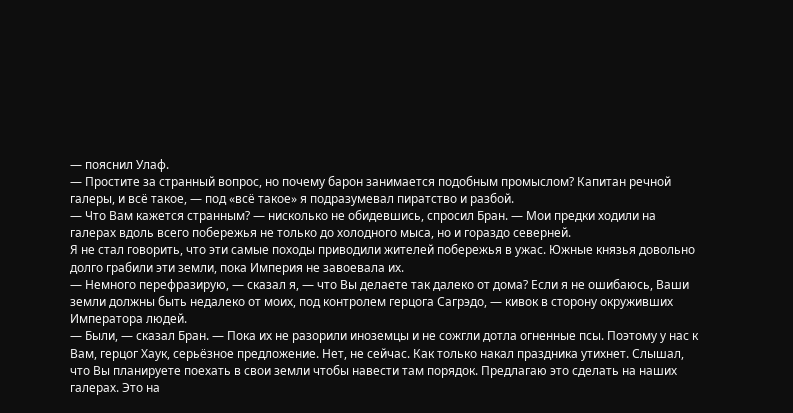— пояснил Улаф.
— Простите за странный вопрос, но почему барон занимается подобным промыслом? Капитан речной галеры, и всё такое, — под «всё такое» я подразумевал пиратство и разбой.
— Что Вам кажется странным? — нисколько не обидевшись, спросил Бран. — Мои предки ходили на галерах вдоль всего побережья не только до холодного мыса, но и гораздо северней.
Я не стал говорить, что эти самые походы приводили жителей побережья в ужас. Южные князья довольно долго грабили эти земли, пока Империя не завоевала их.
— Немного перефразирую, — сказал я, — что Вы делаете так далеко от дома? Если я не ошибаюсь, Ваши земли должны быть недалеко от моих, под контролем герцога Сагрэдо, — кивок в сторону окруживших Императора людей.
— Были, — сказал Бран. — Пока их не разорили иноземцы и не сожгли дотла огненные псы. Поэтому у нас к Вам, герцог Хаук, серьёзное предложение. Нет, не сейчас. Как только накал праздника утихнет. Слышал, что Вы планируете поехать в свои земли чтобы навести там порядок. Предлагаю это сделать на наших галерах. Это на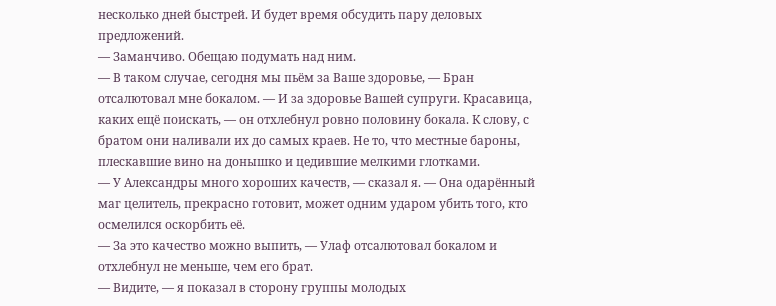несколько дней быстрей. И будет время обсудить пару деловых предложений.
— Заманчиво. Обещаю подумать над ним.
— В таком случае, сегодня мы пьём за Ваше здоровье, — Бран отсалютовал мне бокалом. — И за здоровье Вашей супруги. Красавица, каких ещё поискать, — он отхлебнул ровно половину бокала. К слову, с братом они наливали их до самых краев. Не то, что местные бароны, плескавшие вино на донышко и цедившие мелкими глотками.
— У Александры много хороших качеств, — сказал я. — Она одарённый маг целитель, прекрасно готовит, может одним ударом убить того, кто осмелился оскорбить её.
— За это качество можно выпить, — Улаф отсалютовал бокалом и отхлебнул не меньше, чем его брат.
— Видите, — я показал в сторону группы молодых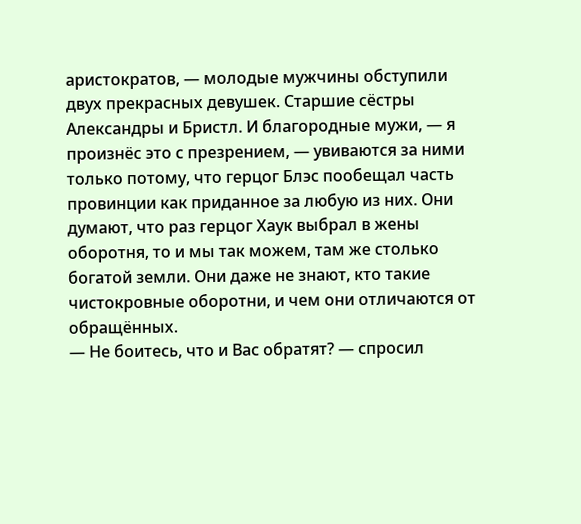аристократов, — молодые мужчины обступили двух прекрасных девушек. Старшие сёстры Александры и Бристл. И благородные мужи, — я произнёс это с презрением, — увиваются за ними только потому, что герцог Блэс пообещал часть провинции как приданное за любую из них. Они думают, что раз герцог Хаук выбрал в жены оборотня, то и мы так можем, там же столько богатой земли. Они даже не знают, кто такие чистокровные оборотни, и чем они отличаются от обращённых.
— Не боитесь, что и Вас обратят? — спросил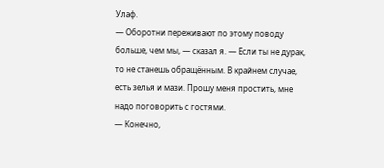Улаф.
— Оборотни переживают по этому поводу больше, чем мы, — сказал я. — Если ты не дурак, то не станешь обращённым. В крайнем случае, есть зелья и мази. Прошу меня простить, мне надо поговорить с гостями.
— Конечно,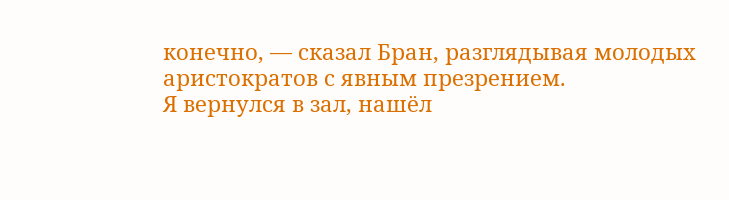конечно, — сказал Бран, разглядывая молодых аристократов с явным презрением.
Я вернулся в зал, нашёл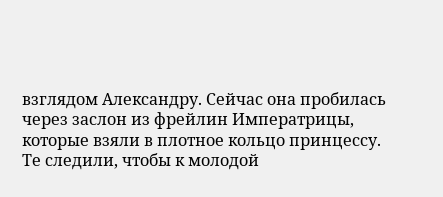взглядом Александру. Сейчас она пробилась через заслон из фрейлин Императрицы, которые взяли в плотное кольцо принцессу. Те следили, чтобы к молодой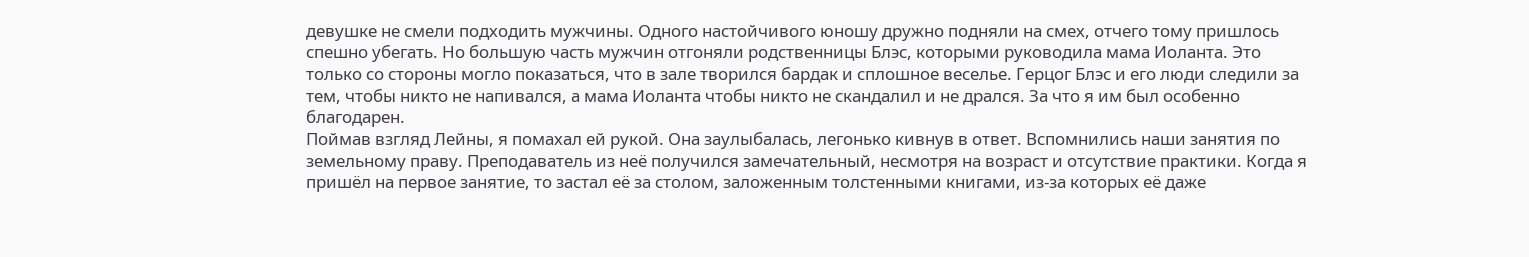девушке не смели подходить мужчины. Одного настойчивого юношу дружно подняли на смех, отчего тому пришлось спешно убегать. Но большую часть мужчин отгоняли родственницы Блэс, которыми руководила мама Иоланта. Это только со стороны могло показаться, что в зале творился бардак и сплошное веселье. Герцог Блэс и его люди следили за тем, чтобы никто не напивался, а мама Иоланта чтобы никто не скандалил и не дрался. За что я им был особенно благодарен.
Поймав взгляд Лейны, я помахал ей рукой. Она заулыбалась, легонько кивнув в ответ. Вспомнились наши занятия по земельному праву. Преподаватель из неё получился замечательный, несмотря на возраст и отсутствие практики. Когда я пришёл на первое занятие, то застал её за столом, заложенным толстенными книгами, из-за которых её даже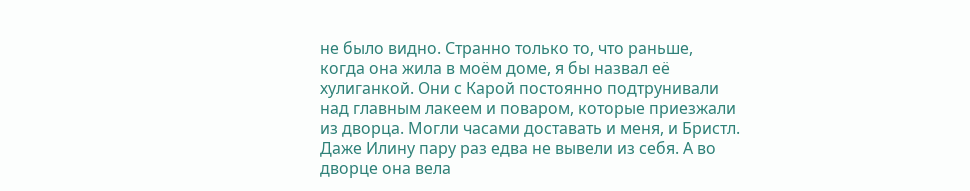не было видно. Странно только то, что раньше, когда она жила в моём доме, я бы назвал её хулиганкой. Они с Карой постоянно подтрунивали над главным лакеем и поваром, которые приезжали из дворца. Могли часами доставать и меня, и Бристл. Даже Илину пару раз едва не вывели из себя. А во дворце она вела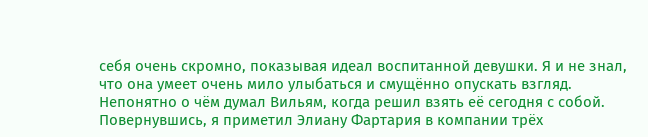себя очень скромно, показывая идеал воспитанной девушки. Я и не знал, что она умеет очень мило улыбаться и смущённо опускать взгляд. Непонятно о чём думал Вильям, когда решил взять её сегодня с собой.
Повернувшись, я приметил Элиану Фартария в компании трёх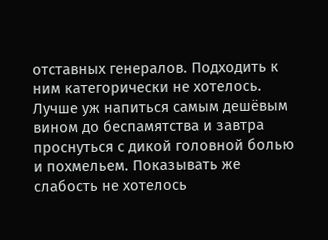отставных генералов. Подходить к ним категорически не хотелось. Лучше уж напиться самым дешёвым вином до беспамятства и завтра проснуться с дикой головной болью и похмельем. Показывать же слабость не хотелось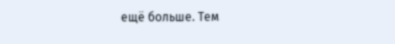ещё больше. Тем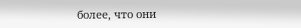более, что они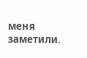меня заметили.